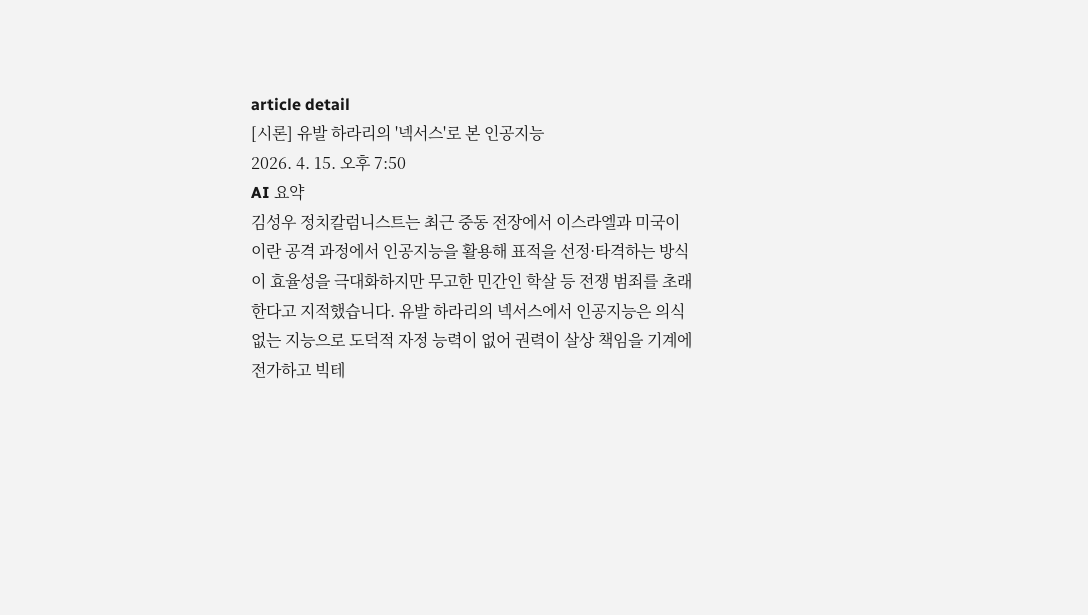article detail
[시론] 유발 하라리의 '넥서스'로 본 인공지능
2026. 4. 15. 오후 7:50
AI 요약
김성우 정치칼럼니스트는 최근 중동 전장에서 이스라엘과 미국이 이란 공격 과정에서 인공지능을 활용해 표적을 선정·타격하는 방식이 효율성을 극대화하지만 무고한 민간인 학살 등 전쟁 범죄를 초래한다고 지적했습니다. 유발 하라리의 넥서스에서 인공지능은 의식 없는 지능으로 도덕적 자정 능력이 없어 권력이 살상 책임을 기계에 전가하고 빅테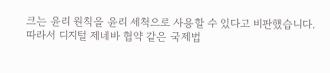크는 윤리 원칙을 윤리 세척으로 사용할 수 있다고 비판했습니다. 따라서 디지털 제네바 협약 같은 국제법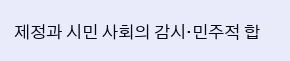제정과 시민 사회의 감시·민주적 합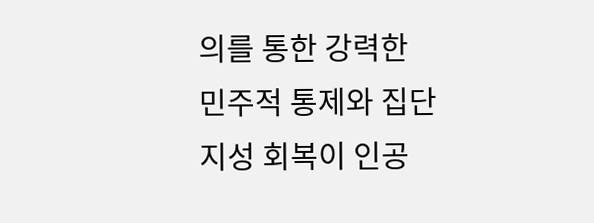의를 통한 강력한 민주적 통제와 집단지성 회복이 인공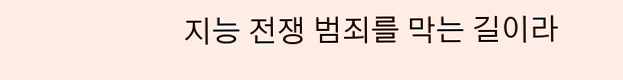지능 전쟁 범죄를 막는 길이라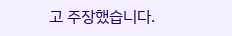고 주장했습니다.